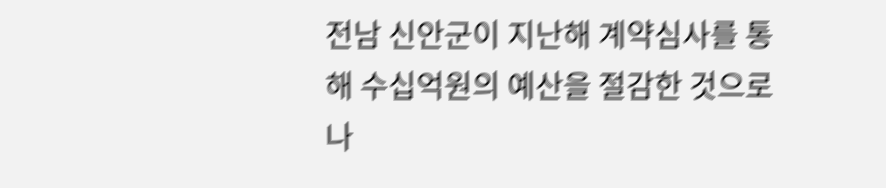전남 신안군이 지난해 계약심사를 통해 수십억원의 예산을 절감한 것으로 나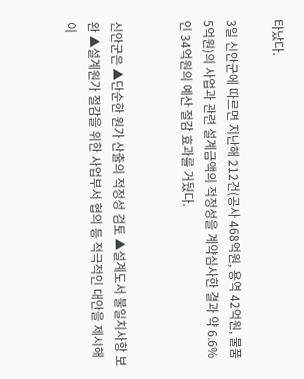타났다.

3일 신안군에 따르면 지난해 212건(공사 468억원, 용역 42억원, 물품 5억원)의 사업과 관련 설계금액의 적정성을 계약심사한 결과 약 6.6%인 34억원의 예산 절감 효과를 거뒀다.


신안군은 ▲단순한 원가 산출의 적정성 검토 ▲설계도서 불일치사항 보완 ▲설계원가 절감을 위한 사업부서 협의 등 적극적인 대안을 제시해 이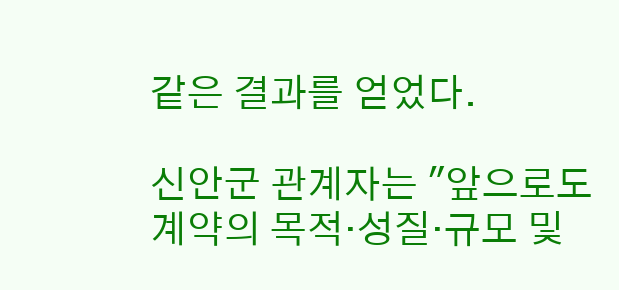같은 결과를 얻었다.

신안군 관계자는 "앞으로도 계약의 목적·성질·규모 및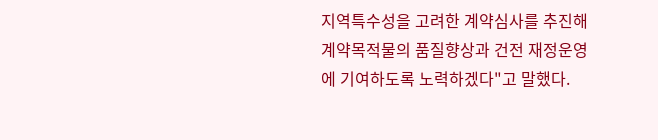지역특수성을 고려한 계약심사를 추진해 계약목적물의 품질향상과 건전 재정운영에 기여하도록 노력하겠다"고 말했다.